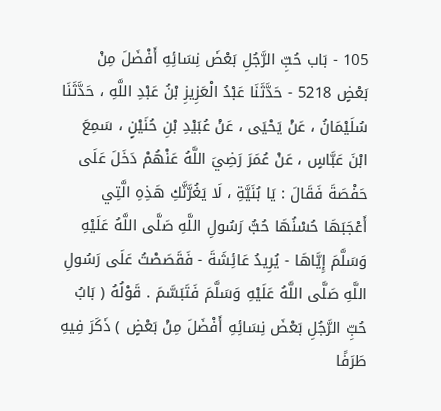105 - بَاب حُبِّ الرَّجُلِ بَعْضَ نِسَائِهِ أَفْضَلَ مِنْ بَعْضٍ 5218 - حَدَّثَنَا عَبْدُ الْعَزِيزِ بْنُ عَبْدِ اللَّهِ ، حَدَّثَنَا سُلَيْمَانُ ، عَنْ يَحْيَى ، عَنْ عُبَيْدِ بْنِ حُنَيْنٍ ، سَمِعَ ابْنَ عَبَّاسٍ ، عَنْ عُمَرَ رَضِيَ اللَّهُ عَنْهُمْ دَخَلَ عَلَى حَفْصَةَ فَقَالَ : يَا بُنَيَّةِ ، لَا يَغُرَّنَّكِ هَذِهِ الَّتِي أَعْجَبَهَا حُسْنُهَا حُبُّ رَسُولِ اللَّهِ صَلَّى اللَّهُ عَلَيْهِ وَسَلَّمَ إِيَّاهَا - يُرِيدُ عَائِشَةَ - فَقَصَصْتُ عَلَى رَسُولِ اللَّهِ صَلَّى اللَّهُ عَلَيْهِ وَسَلَّمَ فَتَبَسَّمَ . قَوْلُهُ ( بَابُ حُبِّ الرَّجُلِ بَعْضَ نِسَائِهِ أَفْضَلَ مِنْ بَعْضٍ ) ذَكَرَ فِيهِ طَرَفًا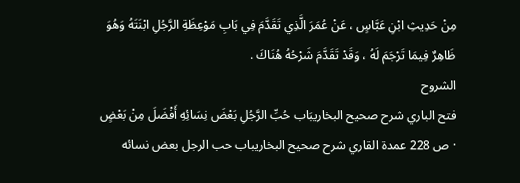مِنْ حَدِيثِ ابْنِ عَبَّاسٍ ، عَنْ عُمَرَ الَّذِي تَقَدَّمَ فِي بَابِ مَوْعِظَةِ الرَّجُلِ ابْنَتَهُ وَهُوَ ظَاهِرٌ فِيمَا تَرْجَمَ لَهُ ، وَقَدْ تَقَدَّمَ شَرْحُهُ هُنَاكَ .
الشروح
فتح الباري شرح صحيح البخاريبَاب حُبِّ الرَّجُلِ بَعْضَ نِسَائِهِ أَفْضَلَ مِنْ بَعْضٍ · ص 228 عمدة القاري شرح صحيح البخاريباب حب الرجل بعض نسائه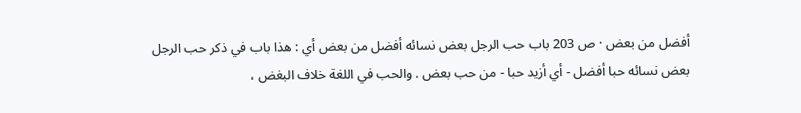أفضل من بعض · ص 203 باب حب الرجل بعض نسائه أفضل من بعض أي : هذا باب في ذكر حب الرجل بعض نسائه حبا أفضل - أي أزيد حبا - من حب بعض . والحب في اللغة خلاف البغض ،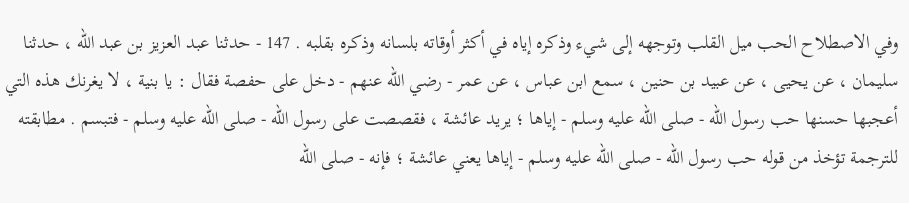وفي الاصطلاح الحب ميل القلب وتوجهه إلى شيء وذكره إياه في أكثر أوقاته بلسانه وذكره بقلبه . 147 - حدثنا عبد العزيز بن عبد الله ، حدثنا سليمان ، عن يحيى ، عن عبيد بن حنين ، سمع ابن عباس ، عن عمر - رضي الله عنهم - دخل على حفصة فقال : يا بنية ، لا يغرنك هذه التي أعجبها حسنها حب رسول الله - صلى الله عليه وسلم - إياها ؛ يريد عائشة ، فقصصت على رسول الله - صلى الله عليه وسلم - فتبسم . مطابقته للترجمة تؤخذ من قوله حب رسول الله - صلى الله عليه وسلم - إياها يعني عائشة ؛ فإنه - صلى الله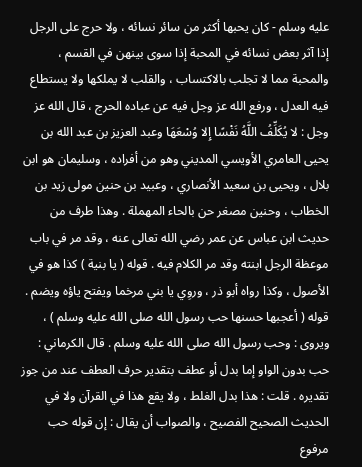عليه وسلم - كان يحبها أكثر من سائر نسائه ، ولا حرج على الرجل إذا آثر بعض نسائه في المحبة إذا سوى بينهن في القسم ، والمحبة مما لا تجلب بالاكتساب ، والقلب لا يملكها ولا يستطاع فيه العدل ، ورفع الله عز وجل فيه عن عباده الحرج ، قال الله عز وجل : لا يُكَلِّفُ اللَّهُ نَفْسًا إِلا وُسْعَهَا وعبد العزيز بن عبد الله بن يحيى العامري الأويسي المديني وهو من أفراده ، وسليمان هو ابن بلال ، ويحيى بن سعيد الأنصاري ، وعبيد بن حنين مولى زيد بن الخطاب ، وحنين مصغر حن بالحاء المهملة . وهذا طرف من حديث ابن عباس عن عمر رضي الله تعالى عنه ، وقد مر في باب موعظة الرجل ابنته وقد مر الكلام فيه . قوله ( يا بنية ) كذا هو في الأصول ، وكذا رواه أبو ذر ، وروِي يا بني مرخما ويفتح ياؤه ويضم . قوله ( أعجبها حسنها حب رسول الله صلى الله عليه وسلم ) ، ويروى : وحب رسول الله صلى الله عليه وسلم . قال الكرماني : حب بدون الواو إما بدل أو عطف بتقدير حرف العطف عند من جوز تقديره . قلت : هذا بدل الغلط ، ولا يقع هذا في القرآن ولا في الحديث الصحيح الفصيح ، والصواب أن يقال : إن قوله حب مرفوع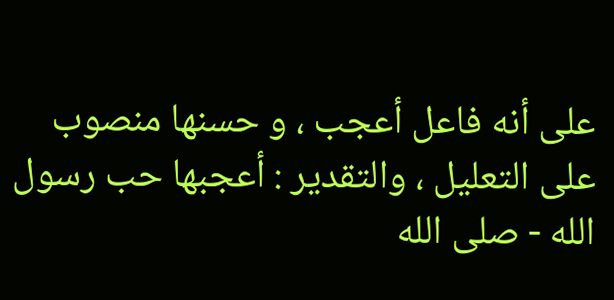على أنه فاعل أعجب ، و حسنها منصوب على التعليل ، والتقدير : أعجبها حب رسول الله - صلى الله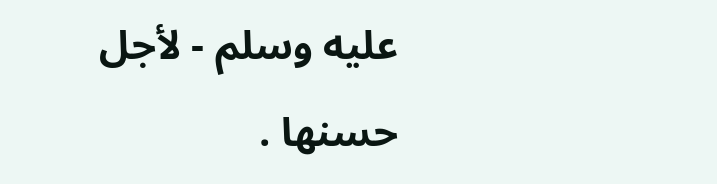عليه وسلم - لأجل حسنها .